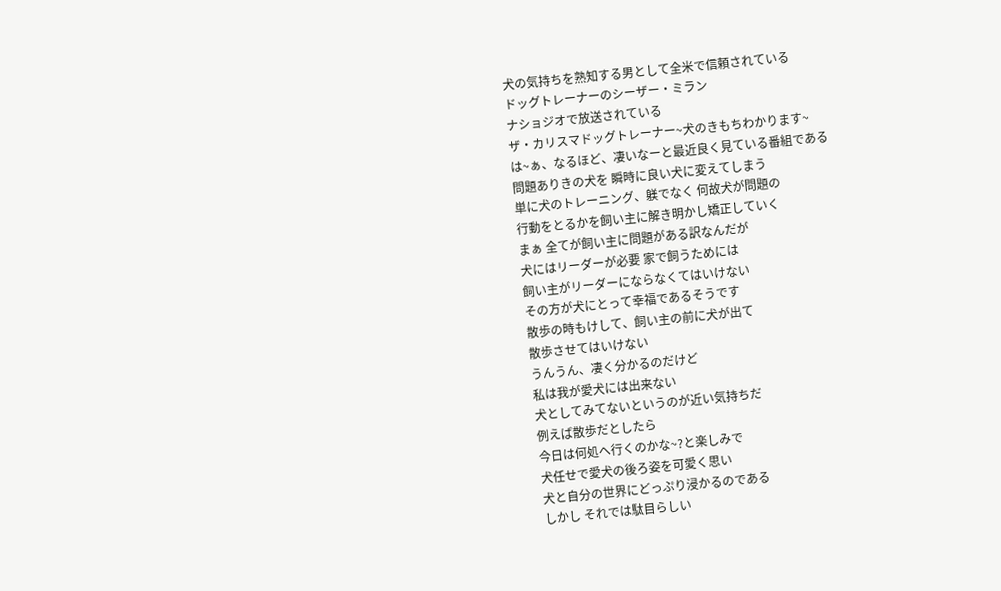犬の気持ちを熟知する男として全米で信頼されている
ドッグトレーナーのシーザー・ミラン
ナショジオで放送されている
ザ・カリスマドッグトレーナー~犬のきもちわかります~
は~ぁ、なるほど、凄いなーと最近良く見ている番組である
問題ありきの犬を 瞬時に良い犬に変えてしまう
単に犬のトレーニング、躾でなく 何故犬が問題の
行動をとるかを飼い主に解き明かし矯正していく
まぁ 全てが飼い主に問題がある訳なんだが
犬にはリーダーが必要 家で飼うためには
飼い主がリーダーにならなくてはいけない
その方が犬にとって幸福であるそうです
散歩の時もけして、飼い主の前に犬が出て
散歩させてはいけない
うんうん、凄く分かるのだけど
私は我が愛犬には出来ない
犬としてみてないというのが近い気持ちだ
例えば散歩だとしたら
今日は何処へ行くのかな~?と楽しみで
犬任せで愛犬の後ろ姿を可愛く思い
犬と自分の世界にどっぷり浸かるのである
しかし それでは駄目らしい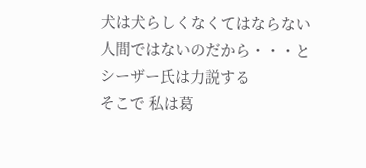犬は犬らしくなくてはならない
人間ではないのだから・・・と
シーザー氏は力説する
そこで 私は葛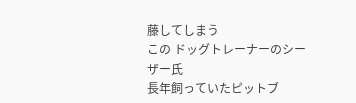藤してしまう
この ドッグトレーナーのシーザー氏
長年飼っていたピットブ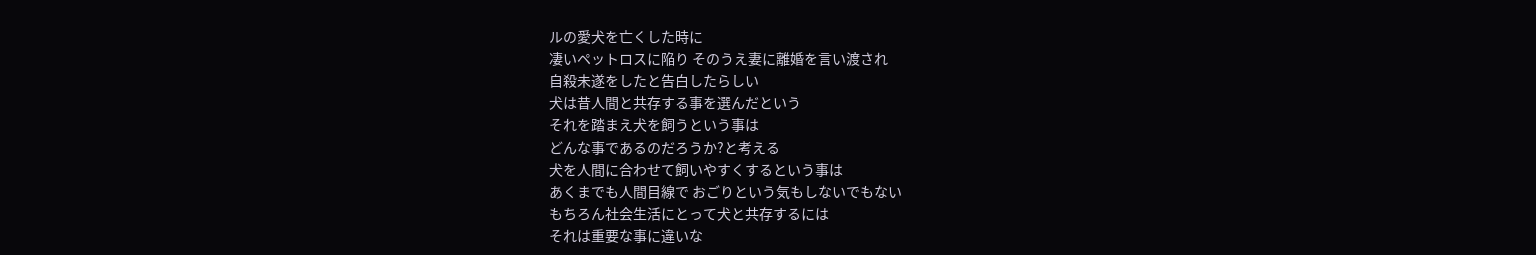ルの愛犬を亡くした時に
凄いペットロスに陥り そのうえ妻に離婚を言い渡され
自殺未遂をしたと告白したらしい
犬は昔人間と共存する事を選んだという
それを踏まえ犬を飼うという事は
どんな事であるのだろうか?と考える
犬を人間に合わせて飼いやすくするという事は
あくまでも人間目線で おごりという気もしないでもない
もちろん社会生活にとって犬と共存するには
それは重要な事に違いな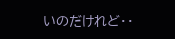いのだけれど・・